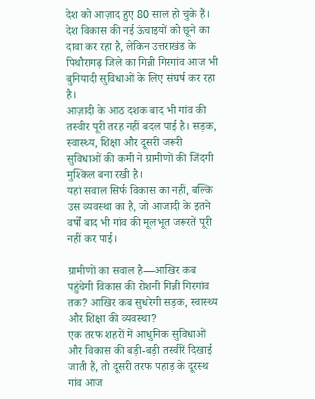देश को आज़ाद हुए 80 साल हो चुके हैं। देश विकास की नई ऊंचाइयों को छूने का दावा कर रहा है, लेकिन उत्तराखंड के पिथौरागढ़ जिले का गिन्नी गिरगांव आज भी बुनियादी सुविधाओं के लिए संघर्ष कर रहा है।
आज़ादी के आठ दशक बाद भी गांव की तस्वीर पूरी तरह नहीं बदल पाई है। सड़क, स्वास्थ्य, शिक्षा और दूसरी जरूरी सुविधाओं की कमी ने ग्रामीणों की जिंदगी मुश्किल बना रखी है।
यहां सवाल सिर्फ विकास का नहीं, बल्कि उस व्यवस्था का है, जो आजादी के इतने वर्षों बाद भी गांव की मूलभूत जरूरतें पूरी नहीं कर पाई।

ग्रामीणों का सवाल है—आखिर कब पहुंचेगी विकास की रोशनी गिन्नी गिरगांव तक? आखिर कब सुधरेगी सड़क, स्वास्थ्य और शिक्षा की व्यवस्था?
एक तरफ शहरों में आधुनिक सुविधाओं और विकास की बड़ी-बड़ी तस्वीरें दिखाई जाती हैं, तो दूसरी तरफ पहाड़ के दूरस्थ गांव आज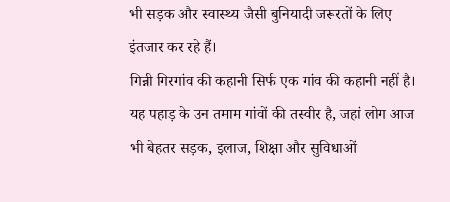भी सड़क और स्वास्थ्य जैसी बुनियादी जरूरतों के लिए इंतजार कर रहे हैं।
गिन्नी गिरगांव की कहानी सिर्फ एक गांव की कहानी नहीं है। यह पहाड़ के उन तमाम गांवों की तस्वीर है, जहां लोग आज भी बेहतर सड़क, इलाज, शिक्षा और सुविधाओं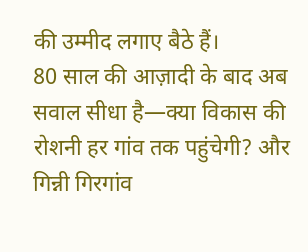की उम्मीद लगाए बैठे हैं।
80 साल की आज़ादी के बाद अब सवाल सीधा है—क्या विकास की रोशनी हर गांव तक पहुंचेगी? और गिन्नी गिरगांव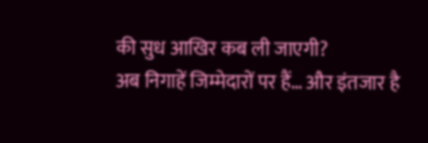की सुध आखिर कब ली जाएगी?
अब निगाहें जिम्मेदारों पर हैं… और इंतजार है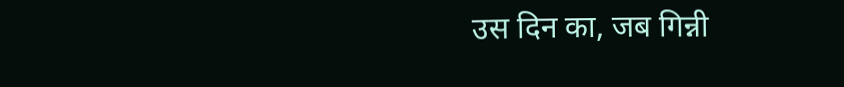उस दिन का, जब गिन्नी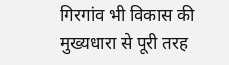गिरगांव भी विकास की मुख्यधारा से पूरी तरह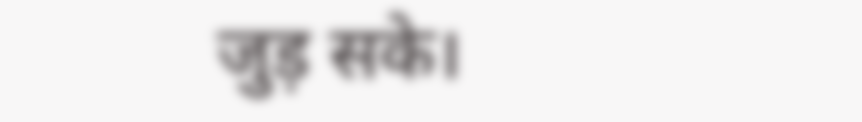जुड़ सके।